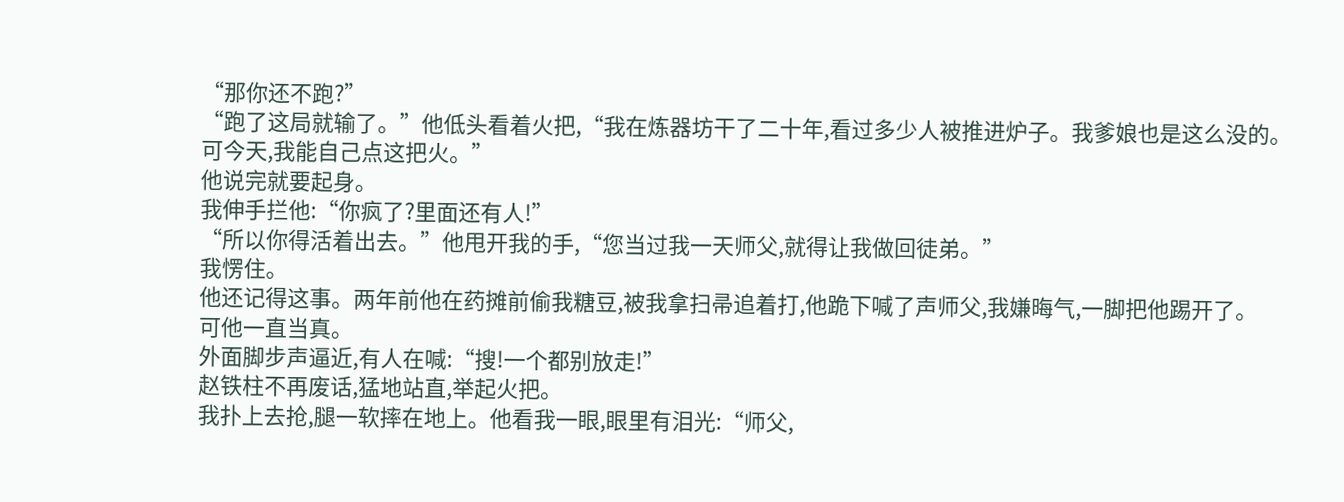“那你还不跑?”
“跑了这局就输了。”他低头看着火把,“我在炼器坊干了二十年,看过多少人被推进炉子。我爹娘也是这么没的。可今天,我能自己点这把火。”
他说完就要起身。
我伸手拦他:“你疯了?里面还有人!”
“所以你得活着出去。”他甩开我的手,“您当过我一天师父,就得让我做回徒弟。”
我愣住。
他还记得这事。两年前他在药摊前偷我糖豆,被我拿扫帚追着打,他跪下喊了声师父,我嫌晦气,一脚把他踢开了。
可他一直当真。
外面脚步声逼近,有人在喊:“搜!一个都别放走!”
赵铁柱不再废话,猛地站直,举起火把。
我扑上去抢,腿一软摔在地上。他看我一眼,眼里有泪光:“师父,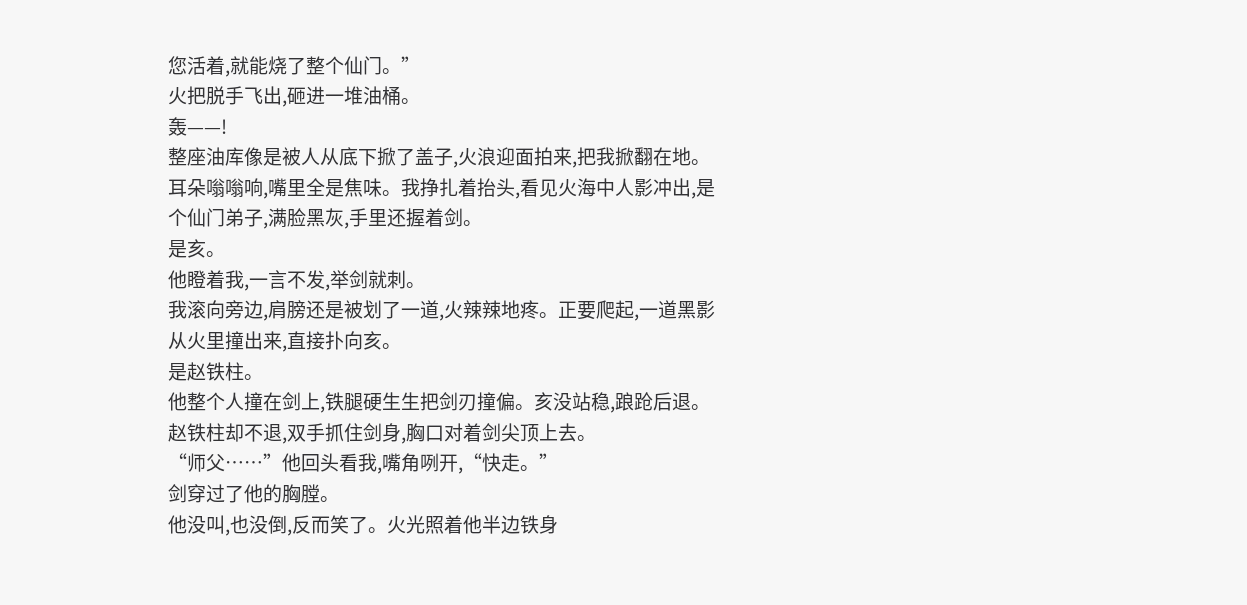您活着,就能烧了整个仙门。”
火把脱手飞出,砸进一堆油桶。
轰——!
整座油库像是被人从底下掀了盖子,火浪迎面拍来,把我掀翻在地。耳朵嗡嗡响,嘴里全是焦味。我挣扎着抬头,看见火海中人影冲出,是个仙门弟子,满脸黑灰,手里还握着剑。
是亥。
他瞪着我,一言不发,举剑就刺。
我滚向旁边,肩膀还是被划了一道,火辣辣地疼。正要爬起,一道黑影从火里撞出来,直接扑向亥。
是赵铁柱。
他整个人撞在剑上,铁腿硬生生把剑刃撞偏。亥没站稳,踉跄后退。赵铁柱却不退,双手抓住剑身,胸口对着剑尖顶上去。
“师父……”他回头看我,嘴角咧开,“快走。”
剑穿过了他的胸膛。
他没叫,也没倒,反而笑了。火光照着他半边铁身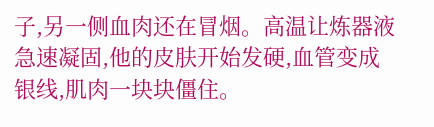子,另一侧血肉还在冒烟。高温让炼器液急速凝固,他的皮肤开始发硬,血管变成银线,肌肉一块块僵住。